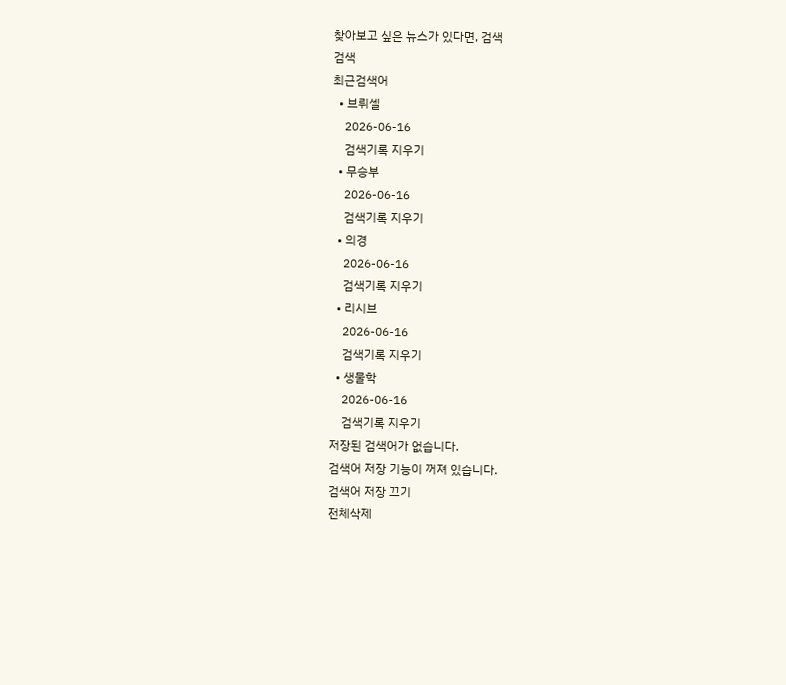찾아보고 싶은 뉴스가 있다면, 검색
검색
최근검색어
  • 브뤼셀
    2026-06-16
    검색기록 지우기
  • 무승부
    2026-06-16
    검색기록 지우기
  • 의경
    2026-06-16
    검색기록 지우기
  • 리시브
    2026-06-16
    검색기록 지우기
  • 생물학
    2026-06-16
    검색기록 지우기
저장된 검색어가 없습니다.
검색어 저장 기능이 꺼져 있습니다.
검색어 저장 끄기
전체삭제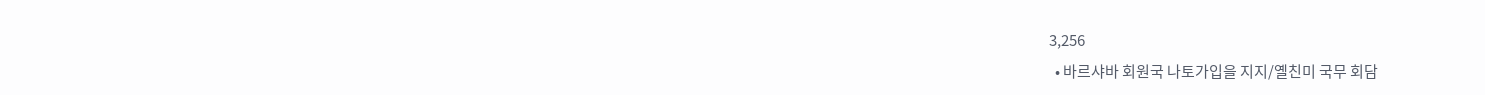3,256
  • 바르샤바 회원국 나토가입을 지지/옐친미 국무 회담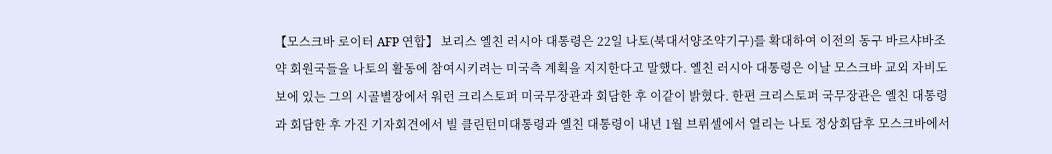【모스크바 로이터 AFP 연합】 보리스 옐친 러시아 대통령은 22일 나토(북대서양조약기구)를 확대하여 이전의 동구 바르샤바조약 회원국들을 나토의 활동에 참여시키려는 미국측 계획을 지지한다고 말했다. 옐친 러시아 대통령은 이날 모스크바 교외 자비도보에 있는 그의 시골별장에서 워런 크리스토퍼 미국무장관과 회담한 후 이같이 밝혔다. 한편 크리스토퍼 국무장관은 옐친 대통령과 회담한 후 가진 기자회견에서 빌 클린턴미대통령과 옐친 대통령이 내년 1월 브뤼셀에서 열리는 나토 정상회담후 모스크바에서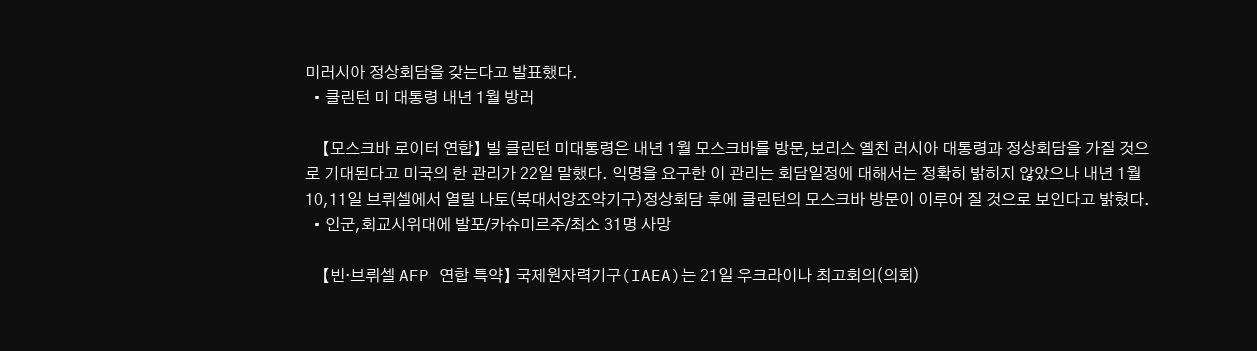미러시아 정상회담을 갖는다고 발표했다.
  • 클린턴 미 대통령 내년 1월 방러

    【모스크바 로이터 연합】 빌 클린턴 미대통령은 내년 1월 모스크바를 방문,보리스 옐친 러시아 대통령과 정상회담을 가질 것으로 기대된다고 미국의 한 관리가 22일 말했다. 익명을 요구한 이 관리는 회담일정에 대해서는 정확히 밝히지 않았으나 내년 1월 10,11일 브뤼셀에서 열릴 나토(북대서양조약기구)정상회담 후에 클린턴의 모스크바 방문이 이루어 질 것으로 보인다고 밝혔다.
  • 인군,회교시위대에 발포/카슈미르주/최소 31명 사망

    【빈·브뤼셀 AFP 연합 특약】 국제원자력기구(IAEA)는 21일 우크라이나 최고회의(의회)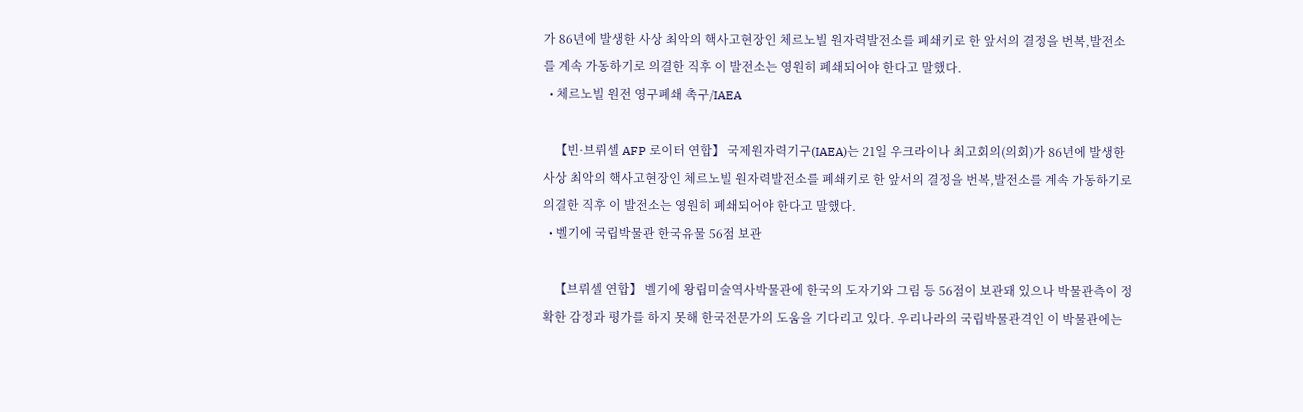가 86년에 발생한 사상 최악의 핵사고현장인 체르노빌 원자력발전소를 폐쇄키로 한 앞서의 결정을 번복,발전소를 계속 가동하기로 의결한 직후 이 발전소는 영원히 폐쇄되어야 한다고 말했다.
  • 체르노빌 원전 영구폐쇄 촉구/IAEA

    【빈·브뤼셀 AFP 로이터 연합】 국제원자력기구(IAEA)는 21일 우크라이나 최고회의(의회)가 86년에 발생한 사상 최악의 핵사고현장인 체르노빌 원자력발전소를 폐쇄키로 한 앞서의 결정을 번복,발전소를 계속 가동하기로 의결한 직후 이 발전소는 영원히 폐쇄되어야 한다고 말했다.
  • 벨기에 국립박물관 한국유물 56점 보관

    【브뤼셀 연합】 벨기에 왕립미술역사박물관에 한국의 도자기와 그림 등 56점이 보관돼 있으나 박물관측이 정확한 감정과 평가를 하지 못해 한국전문가의 도움을 기다리고 있다. 우리나라의 국립박물관격인 이 박물관에는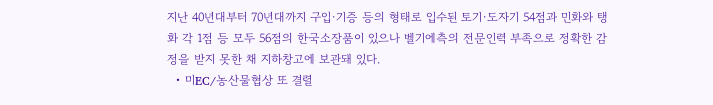지난 40년대부터 70년대까지 구입·기증 등의 형태로 입수된 토기·도자기 54점과 민화와 탱화 각 1점 등 모두 56점의 한국소장품이 있으나 벨기에측의 전문인력 부족으로 정확한 감정을 받지 못한 채 지하창고에 보관돼 있다.
  • 미EC/농산물협상 또 결렬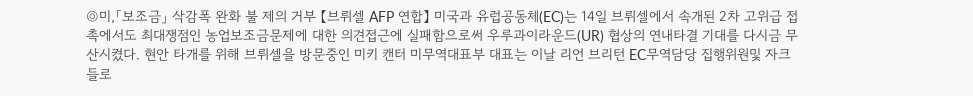◎미,「보조금」 삭감폭 완화 불 제의 거부 【브뤼셀 AFP 연합】 미국과 유럽공동체(EC)는 14일 브뤼셀에서 속개된 2차 고위급 접촉에서도 최대쟁점인 농업보조금문제에 대한 의견접근에 실패함으로써 우루과이라운드(UR) 협상의 연내타결 기대를 다시금 무산시켰다. 현안 타개를 위해 브뤼셀을 방문중인 미키 캔터 미무역대표부 대표는 이날 리언 브리턴 EC무역담당 집행위원및 자크 들로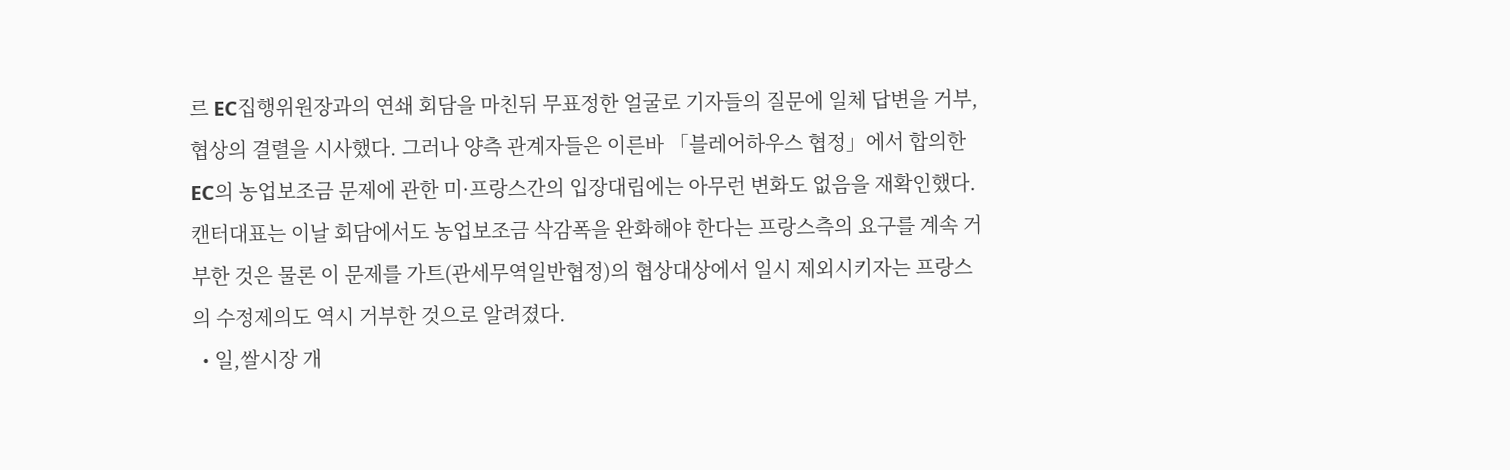르 EC집행위원장과의 연쇄 회담을 마친뒤 무표정한 얼굴로 기자들의 질문에 일체 답변을 거부,협상의 결렬을 시사했다. 그러나 양측 관계자들은 이른바 「블레어하우스 협정」에서 합의한 EC의 농업보조금 문제에 관한 미·프랑스간의 입장대립에는 아무런 변화도 없음을 재확인했다. 캔터대표는 이날 회담에서도 농업보조금 삭감폭을 완화해야 한다는 프랑스측의 요구를 계속 거부한 것은 물론 이 문제를 가트(관세무역일반협정)의 협상대상에서 일시 제외시키자는 프랑스의 수정제의도 역시 거부한 것으로 알려졌다.
  • 일,쌀시장 개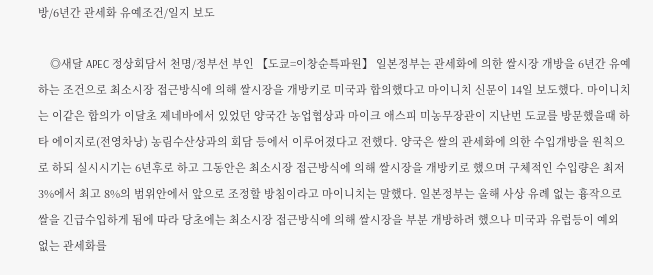방/6년간 관세화 유예조건/일지 보도

    ◎새달 APEC 정상회담서 천명/정부선 부인 【도쿄=이창순특파원】 일본정부는 관세화에 의한 쌀시장 개방을 6년간 유예하는 조건으로 최소시장 접근방식에 의해 쌀시장을 개방키로 미국과 합의했다고 마이니치 신문이 14일 보도했다. 마이니치는 이같은 합의가 이달초 제네바에서 있었던 양국간 농업협상과 마이크 애스피 미농무장관이 지난번 도쿄를 방문했을때 하타 에이지로(전영차낭) 농림수산상과의 회담 등에서 이루어졌다고 전했다. 양국은 쌀의 관세화에 의한 수입개방을 원칙으로 하되 실시시기는 6년후로 하고 그동안은 최소시장 접근방식에 의해 쌀시장을 개방키로 했으며 구체적인 수입량은 최저 3%에서 최고 8%의 범위안에서 앞으로 조정할 방침이라고 마이니치는 말했다. 일본정부는 올해 사상 유례 없는 흉작으로 쌀을 긴급수입하게 됨에 따라 당초에는 최소시장 접근방식에 의해 쌀시장을 부분 개방하려 했으나 미국과 유럽등이 예외 없는 관세화를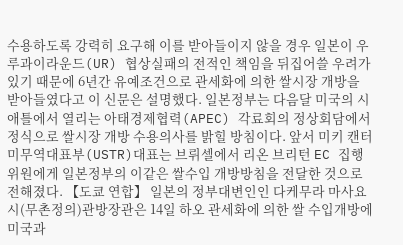수용하도록 강력히 요구해 이를 받아들이지 않을 경우 일본이 우루과이라운드(UR) 협상실패의 전적인 책임을 뒤집어쓸 우려가 있기 때문에 6년간 유예조건으로 관세화에 의한 쌀시장 개방을 받아들였다고 이 신문은 설명했다. 일본정부는 다음달 미국의 시애틀에서 열리는 아태경제협력(APEC) 각료회의 정상회담에서 정식으로 쌀시장 개방 수용의사를 밝힐 방침이다. 앞서 미키 캔터 미무역대표부(USTR)대표는 브뤼셀에서 리온 브리턴 EC 집행위원에게 일본정부의 이같은 쌀수입 개방방침을 전달한 것으로 전해졌다. 【도쿄 연합】 일본의 정부대변인인 다케무라 마사요시(무촌정의)관방장관은 14일 하오 관세화에 의한 쌀 수입개방에 미국과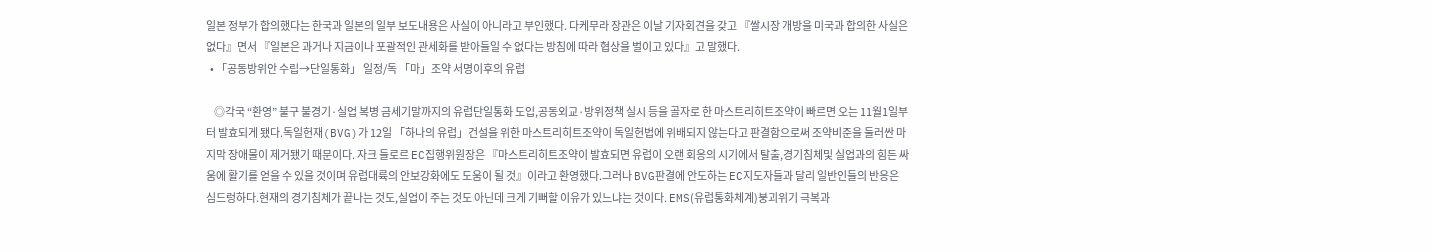일본 정부가 합의했다는 한국과 일본의 일부 보도내용은 사실이 아니라고 부인했다. 다케무라 장관은 이날 기자회견을 갖고 『쌀시장 개방을 미국과 합의한 사실은 없다』면서 『일본은 과거나 지금이나 포괄적인 관세화를 받아들일 수 없다는 방침에 따라 협상을 벌이고 있다』고 말했다.
  • 「공동방위안 수립→단일통화」 일정/독 「마」조약 서명이후의 유럽

    ◎각국 “환영” 불구 불경기·실업 복병 금세기말까지의 유럽단일통화 도입,공동외교·방위정책 실시 등을 골자로 한 마스트리히트조약이 빠르면 오는 11월1일부터 발효되게 됐다.독일헌재(BVG)가 12일 「하나의 유럽」건설을 위한 마스트리히트조약이 독일헌법에 위배되지 않는다고 판결함으로써 조약비준을 둘러싼 마지막 장애물이 제거됐기 때문이다. 자크 들로르 EC집행위원장은 『마스트리히트조약이 발효되면 유럽이 오랜 회응의 시기에서 탈출,경기침체및 실업과의 힘든 싸움에 활기를 얻을 수 있을 것이며 유럽대륙의 안보강화에도 도움이 될 것』이라고 환영했다.그러나 BVG판결에 안도하는 EC지도자들과 달리 일반인들의 반응은 심드렁하다.현재의 경기침체가 끝나는 것도,실업이 주는 것도 아닌데 크게 기뻐할 이유가 있느냐는 것이다. EMS(유럽통화체계)붕괴위기 극복과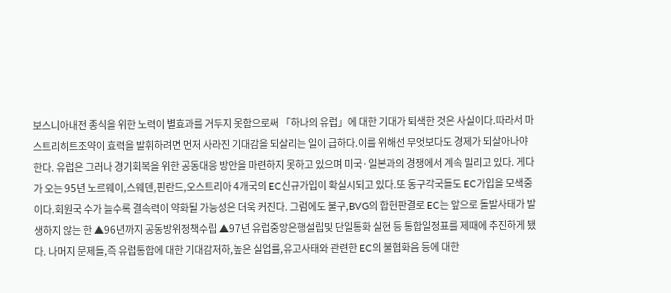보스니아내전 종식을 위한 노력이 별효과를 거두지 못함으로써 「하나의 유럽」에 대한 기대가 퇴색한 것은 사실이다.따라서 마스트리히트조약이 효력을 발휘하려면 먼저 사라진 기대감을 되살리는 일이 급하다.이를 위해선 무엇보다도 경제가 되살아나야 한다. 유럽은 그러나 경기회복을 위한 공동대응 방안을 마련하지 못하고 있으며 미국·일본과의 경쟁에서 계속 밀리고 있다. 게다가 오는 95년 노르웨이,스웨덴,핀란드,오스트리아 4개국의 EC신규가입이 확실시되고 있다.또 동구각국들도 EC가입을 모색중이다.회원국 수가 늘수록 결속력이 약화될 가능성은 더욱 커진다. 그럼에도 불구,BVG의 합헌판결로 EC는 앞으로 돌발사태가 발생하지 않는 한 ▲96년까지 공동방위정책수립 ▲97년 유럽중앙은행설립및 단일통화 실현 등 통합일정표를 제때에 추진하게 됐다. 나머지 문제들,즉 유럽통합에 대한 기대감저하,높은 실업률,유고사태와 관련한 EC의 불협화음 등에 대한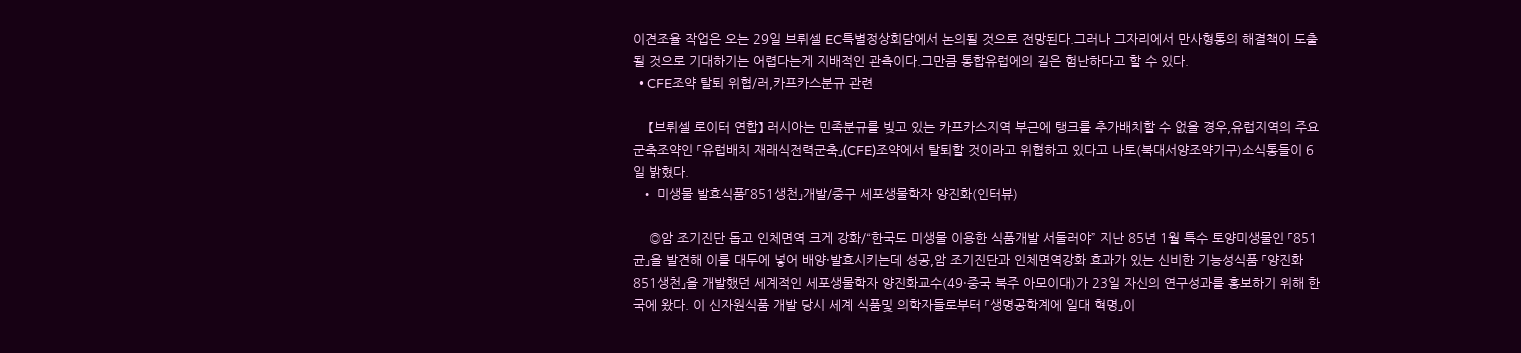이견조율 작업은 오는 29일 브뤼셀 EC특별정상회담에서 논의될 것으로 전망된다.그러나 그자리에서 만사형통의 해결책이 도출될 것으로 기대하기는 어렵다는게 지배적인 관측이다.그만큼 통합유럽에의 길은 험난하다고 할 수 있다.
  • CFE조약 탈퇴 위협/러,카프카스분규 관련

    【브뤼셀 로이터 연합】 러시아는 민족분규를 빚고 있는 카프카스지역 부근에 탱크를 추가배치할 수 없을 경우,유럽지역의 주요 군축조약인 「유럽배치 재래식전력군축」(CFE)조약에서 탈퇴할 것이라고 위협하고 있다고 나토(북대서양조약기구)소식통들이 6일 밝혔다.
  • 미생물 발효식품「851생천」개발/중구 세포생물학자 양진화(인터뷰)

    ◎암 조기진단 돕고 인체면역 크게 강화/“한국도 미생물 이용한 식품개발 서둘러야” 지난 85년 1월 특수 토양미생물인 「851균」을 발견해 이를 대두에 넣어 배양·발효시키는데 성공,암 조기진단과 인체면역강화 효과가 있는 신비한 기능성식품 「양진화 851생천」을 개발했던 세계적인 세포생물학자 양진화교수(49·중국 북주 아모이대)가 23일 자신의 연구성과를 홍보하기 위해 한국에 왔다. 이 신자원식품 개발 당시 세계 식품및 의학자들로부터 「생명공학계에 일대 혁명」이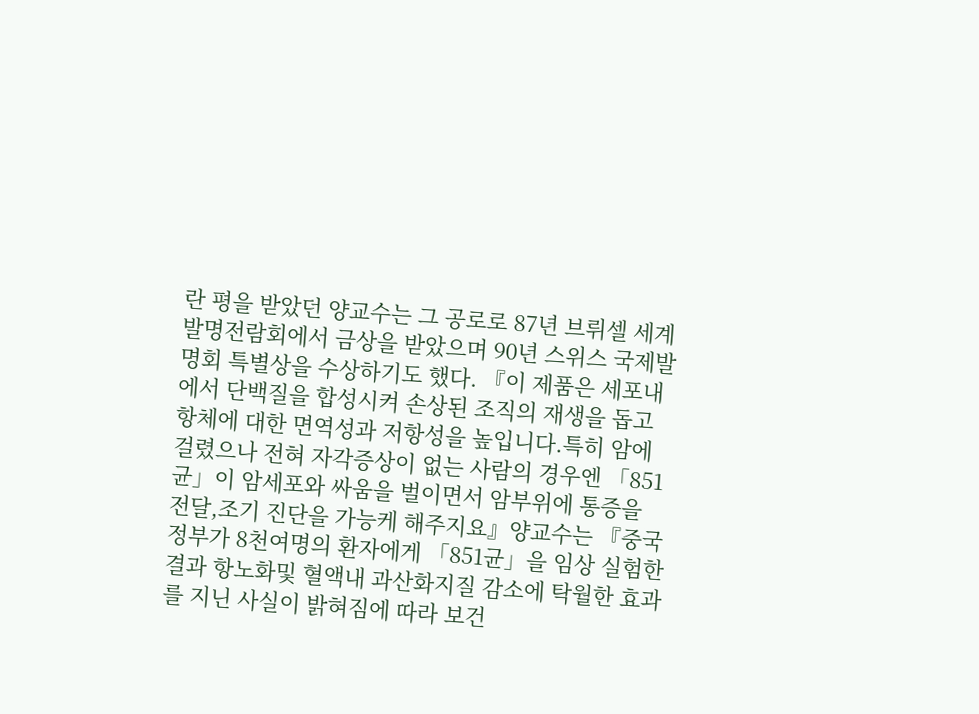란 평을 받았던 양교수는 그 공로로 87년 브뤼셀 세계발명전람회에서 금상을 받았으며 90년 스위스 국제발명회 특별상을 수상하기도 했다. 『이 제품은 세포내에서 단백질을 합성시켜 손상된 조직의 재생을 돕고 항체에 대한 면역성과 저항성을 높입니다.특히 암에 걸렸으나 전혀 자각증상이 없는 사람의 경우엔 「851균」이 암세포와 싸움을 벌이면서 암부위에 통증을 전달,조기 진단을 가능케 해주지요』양교수는 『중국 정부가 8천여명의 환자에게 「851균」을 임상 실험한 결과 항노화및 혈액내 과산화지질 감소에 탁월한 효과를 지닌 사실이 밝혀짐에 따라 보건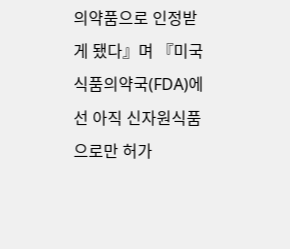의약품으로 인정받게 됐다』며 『미국 식품의약국(FDA)에선 아직 신자원식품으로만 허가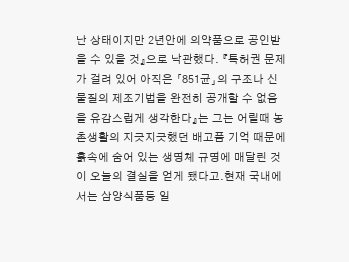난 상태이지만 2년안에 의약품으로 공인받을 수 있을 것』으로 낙관했다. 『특허권 문제가 걸려 있어 아직은 「851균」의 구조나 신물질의 제조기법을 완전히 공개할 수 없음을 유감스럽게 생각한다』는 그는 어릴때 농촌생활의 지긋지긋했던 배고픔 기억 때문에 흙속에 숨어 있는 생명체 규명에 매달린 것이 오늘의 결실을 얻게 됐다고.현재 국내에서는 삼양식품등 일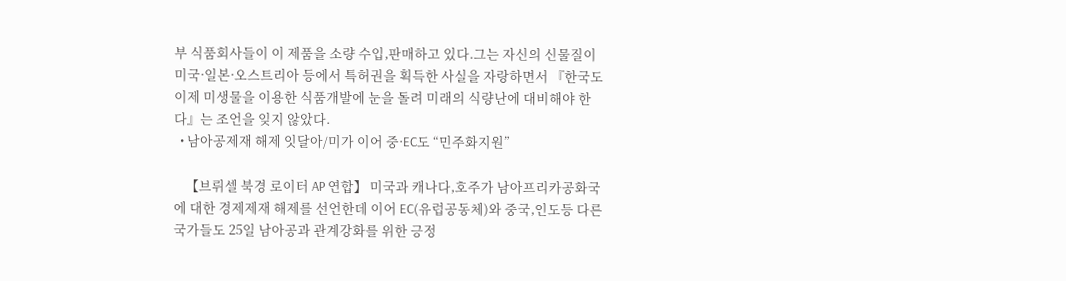부 식품회사들이 이 제품을 소량 수입,판매하고 있다.그는 자신의 신물질이 미국·일본·오스트리아 등에서 특허권을 획득한 사실을 자랑하면서 『한국도 이제 미생물을 이용한 식품개발에 눈을 돌려 미래의 식량난에 대비해야 한다』는 조언을 잊지 않았다.
  • 남아공제재 해제 잇달아/미가 이어 중·EC도 “민주화지원”

    【브뤼셀 북경 로이터 AP 연합】 미국과 캐나다,호주가 남아프리카공화국에 대한 경제제재 해제를 선언한데 이어 EC(유럽공동체)와 중국,인도등 다른 국가들도 25일 남아공과 관계강화를 위한 긍정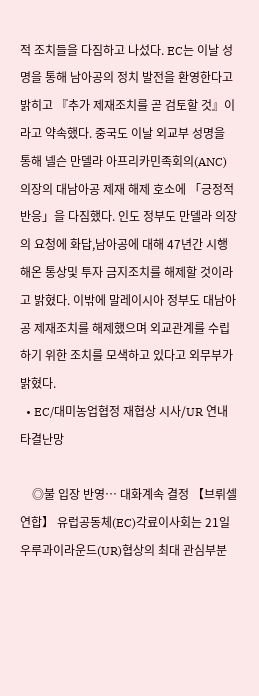적 조치들을 다짐하고 나섰다. EC는 이날 성명을 통해 남아공의 정치 발전을 환영한다고 밝히고 『추가 제재조치를 곧 검토할 것』이라고 약속했다. 중국도 이날 외교부 성명을 통해 넬슨 만델라 아프리카민족회의(ANC)의장의 대남아공 제재 해제 호소에 「긍정적 반응」을 다짐했다. 인도 정부도 만델라 의장의 요청에 화답,남아공에 대해 47년간 시행해온 통상및 투자 금지조치를 해제할 것이라고 밝혔다. 이밖에 말레이시아 정부도 대남아공 제재조치를 해제했으며 외교관계를 수립하기 위한 조치를 모색하고 있다고 외무부가 밝혔다.
  • EC/대미농업협정 재협상 시사/UR 연내 타결난망

    ◎불 입장 반영… 대화계속 결정 【브뤼셀 연합】 유럽공동체(EC)각료이사회는 21일 우루과이라운드(UR)협상의 최대 관심부분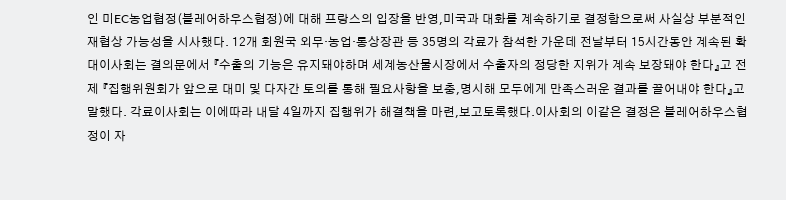인 미EC농업협정(블레어하우스협정)에 대해 프랑스의 입장을 반영,미국과 대화를 계속하기로 결정함으로써 사실상 부분적인 재협상 가능성을 시사했다. 12개 회원국 외무·농업·통상장관 등 35명의 각료가 참석한 가운데 전날부터 15시간동안 계속된 확대이사회는 결의문에서 『수출의 기능은 유지돼야하며 세계농산물시장에서 수출자의 정당한 지위가 계속 보장돼야 한다』고 전제 『집행위원회가 앞으로 대미 및 다자간 토의를 통해 필요사항을 보충,명시해 모두에게 만족스러운 결과를 끌어내야 한다』고 말했다. 각료이사회는 이에따라 내달 4일까지 집행위가 해결책을 마련,보고토록했다.이사회의 이같은 결정은 블레어하우스협정이 자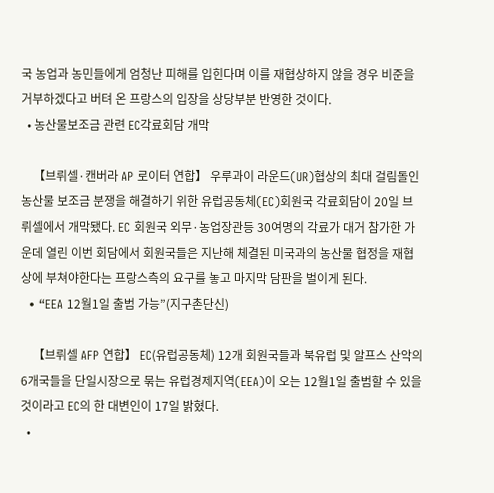국 농업과 농민들에게 엄청난 피해를 입힌다며 이를 재협상하지 않을 경우 비준을 거부하겠다고 버텨 온 프랑스의 입장을 상당부분 반영한 것이다.
  • 농산물보조금 관련 EC각료회담 개막

    【브뤼셀·캔버라 AP 로이터 연합】 우루과이 라운드(UR)협상의 최대 걸림돌인 농산물 보조금 분쟁을 해결하기 위한 유럽공동체(EC)회원국 각료회담이 20일 브뤼셀에서 개막됐다. EC 회원국 외무·농업장관등 30여명의 각료가 대거 참가한 가운데 열린 이번 회담에서 회원국들은 지난해 체결된 미국과의 농산물 협정을 재협상에 부쳐야한다는 프랑스측의 요구를 놓고 마지막 담판을 벌이게 된다.
  • “EEA 12월1일 출범 가능”(지구촌단신)

    【브뤼셀 AFP 연합】 EC(유럽공동체) 12개 회원국들과 북유럽 및 알프스 산악의 6개국들을 단일시장으로 묶는 유럽경제지역(EEA)이 오는 12월1일 출범할 수 있을 것이라고 EC의 한 대변인이 17일 밝혔다.
  •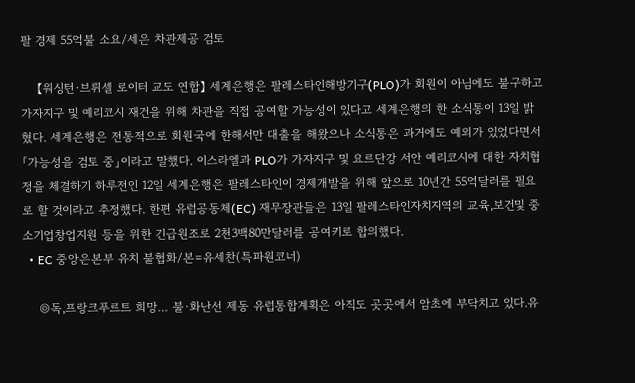팔 경제 55억불 소요/세은 차관제공 검토

    【워싱턴·브뤼셀 로이터 교도 연합】 세계은행은 팔레스타인해방기구(PLO)가 회원이 아님에도 불구하고 가자지구 및 예리코시 재건을 위해 차관을 직접 공여할 가능성이 있다고 세계은행의 한 소식통이 13일 밝혔다. 세계은행은 전통적으로 회원국에 한해서만 대출을 해왔으나 소식통은 과거에도 예외가 있었다면서 「가능성을 검토 중」이라고 말했다. 이스라엘과 PLO가 가자지구 및 요르단강 서안 예리코시에 대한 자치협정을 체결하기 하루전인 12일 세계은행은 팔레스타인이 경제개발을 위해 앞으로 10년간 55억달러를 필요로 할 것이라고 추정했다. 한편 유럽공동체(EC) 재무장관들은 13일 팔레스타인자치지역의 교육,보건및 중소기업창업지원 등을 위한 긴급원조로 2천3백80만달러를 공여키로 합의했다.
  • EC 중앙은본부 유치 불협화/본=유세찬(특파원코너)

    ◎독,프랑크푸르트 희망… 불·화난선 제동 유럽통합계획은 아직도 곳곳에서 암초에 부닥치고 있다.유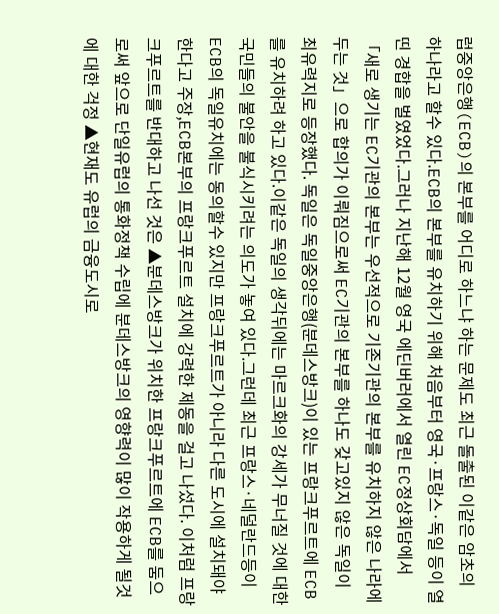럽중앙은행(ECB)의 본부를 어디로 하느냐 하는 문제도 최근 돌출된 이같은 암초의 하나라고 할수 있다.ECB의 본부를 유치하기 위해 처음부터 영국·프랑스·독일 등이 열띤 경합을 벌였었다.그러나 지난해 12월 영국 에딘버러에서 열린 EC정상회담에서 「새로 생기는 EC기관의 본부는 우선적으로 기존기관의 본부를 유치하지 않은 나라에 두는 것」으로 합의가 이뤄짐으로써 EC기관의 본부를 하나도 갖고있지 않은 독일이 최유력지로 등장했다. 독일은 독일중앙은행(분데스방크)이 있는 프랑크푸르트에 ECB를 유치하려 하고 있다.이같은 독일의 생각뒤에는 마르크화의 강세가 무너질 것에 대한 국민들의 불안을 불식시키려는 의도가 놓여 있다.그런데 최근 프랑스·네덜란드등이 ECB의 독일유치에는 동의할수 있지만 프랑크푸르트가 아니라 다른 도시에 설치돼야 한다고 주장,ECB본부의 프랑크푸르트 설치에 강력한 제동을 걸고 나섰다. 이처럼 프랑크푸르트를 반대하고 나선 것은 ▲분데스방크가 위치한 프랑크푸르트에 ECB를 둠으로써 앞으로 단일유럽의 통화정책 수립에 분데스방크의 영향력이 많이 작용하게 될것에 대한 걱정 ▲현재도 유럽의 금융도시로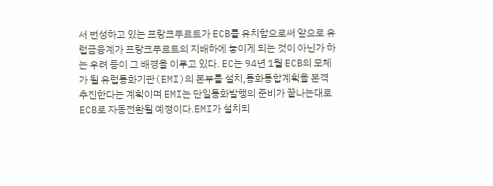서 번성하고 있는 프랑크푸르트가 ECB를 유치함으로써 앞으로 유럽금융계가 프랑크푸르트의 지배하에 놓이게 되는 것이 아닌가 하는 우려 등이 그 배경을 이루고 있다. EC는 94년 1월 ECB의 모체가 될 유럽통화기관(EMI)의 본부를 설치,통화통합계획을 본격추진한다는 계획이며 EMI는 단일통화발행의 준비가 끝나는대로 ECB로 자동전환될 예정이다.EMI가 설치되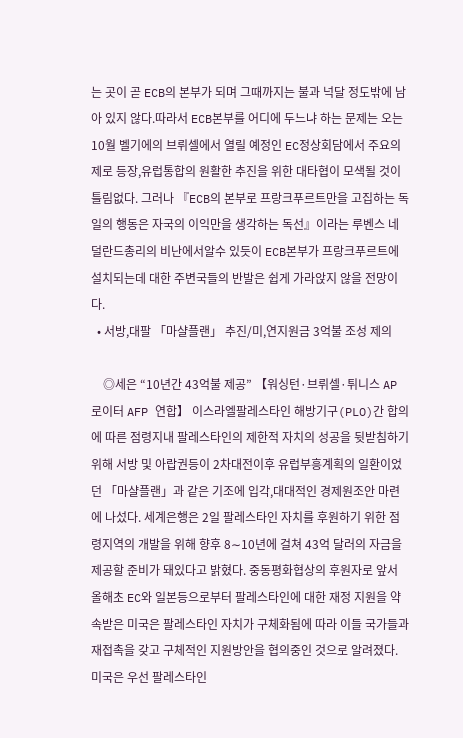는 곳이 곧 ECB의 본부가 되며 그때까지는 불과 넉달 정도밖에 남아 있지 않다.따라서 ECB본부를 어디에 두느냐 하는 문제는 오는 10월 벨기에의 브뤼셀에서 열릴 예정인 EC정상회담에서 주요의제로 등장,유럽통합의 원활한 추진을 위한 대타협이 모색될 것이 틀림없다. 그러나 『ECB의 본부로 프랑크푸르트만을 고집하는 독일의 행동은 자국의 이익만을 생각하는 독선』이라는 루벤스 네덜란드총리의 비난에서알수 있듯이 ECB본부가 프랑크푸르트에 설치되는데 대한 주변국들의 반발은 쉽게 가라앉지 않을 전망이다.
  • 서방,대팔 「마샬플랜」 추진/미,연지원금 3억불 조성 제의

    ◎세은 “10년간 43억불 제공” 【워싱턴·브뤼셀·튀니스 AP 로이터 AFP 연합】 이스라엘팔레스타인 해방기구(PLO)간 합의에 따른 점령지내 팔레스타인의 제한적 자치의 성공을 뒷받침하기 위해 서방 및 아랍권등이 2차대전이후 유럽부흥계획의 일환이었던 「마샬플랜」과 같은 기조에 입각,대대적인 경제원조안 마련에 나섰다. 세계은행은 2일 팔레스타인 자치를 후원하기 위한 점령지역의 개발을 위해 향후 8∼10년에 걸쳐 43억 달러의 자금을 제공할 준비가 돼있다고 밝혔다. 중동평화협상의 후원자로 앞서 올해초 EC와 일본등으로부터 팔레스타인에 대한 재정 지원을 약속받은 미국은 팔레스타인 자치가 구체화됨에 따라 이들 국가들과 재접촉을 갖고 구체적인 지원방안을 협의중인 것으로 알려졌다. 미국은 우선 팔레스타인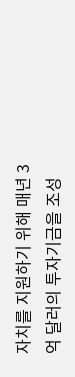자치를 지원하기 위해 매년 3억 달러의 투자기금을 조성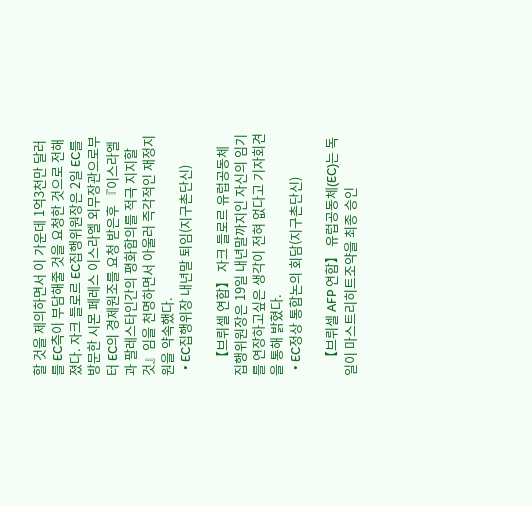할 것을 제의하면서 이 가운데 1억3천만 달러를 EC측이 부담해줄 것을 요청한 것으로 전해졌다. 자크 들로르 EC집행위원장은 2일 EC를 방문한 시몬 페레스 이스라엘 외무장관으로부터 EC의 경제원조를 요청 받은후 『이스라엘과 팔레스타인간의 평화합의를 적극 지지할 것』임을 천명하면서 아울러 즉각적인 재정지원을 약속했다.
  • EC집행위장 내년말 퇴임(지구촌단신)

    【브뤼셀 연합】 자크 들로르 유럽공동체 집행위원장은 19일 내년말까지인 자신의 임기를 연장하고싶은 생각이 전혀 없다고 기자회견을 통해 밝혔다.
  • EC정상 통합논의 회담(지구촌단신)

    【브뤼셀 AFP 연합】 유럽공동체(EC)는 독일이 마스트리히트조약을 최종 승인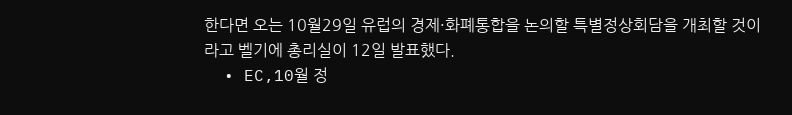한다면 오는 10월29일 유럽의 경제·화폐통합을 논의할 특별정상회담을 개최할 것이라고 벨기에 총리실이 12일 발표했다.
  • EC,10월 정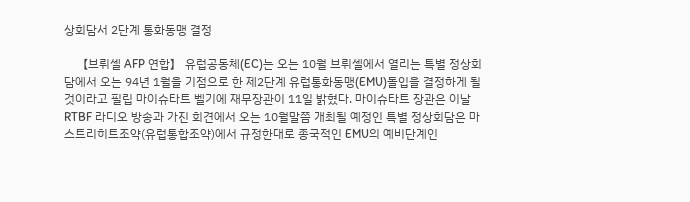상회담서 2단계 통화동맹 결정

    【브뤼셀 AFP 연합】 유럽공동체(EC)는 오는 10월 브뤼셀에서 열리는 특별 정상회담에서 오는 94년 1월을 기점으로 한 제2단계 유럽통화동맹(EMU)돌입을 결정하게 될 것이라고 필립 마이슈타트 벨기에 재무장관이 11일 밝혔다. 마이슈타트 장관은 이날 RTBF 라디오 방송과 가진 회견에서 오는 10월말쯤 개최될 예정인 특별 정상회담은 마스트리히트조약(유럽통합조약)에서 규정한대로 종국적인 EMU의 예비단계인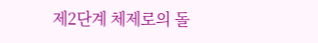제2단계 체제로의 돌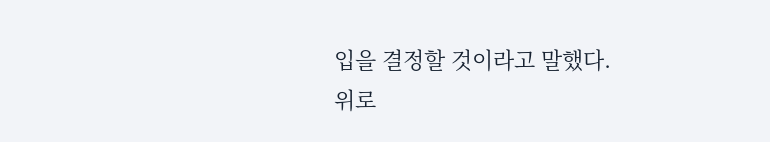입을 결정할 것이라고 말했다.
위로